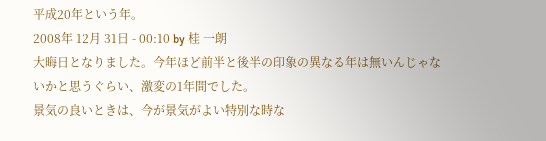平成20年という年。
2008年 12月 31日 - 00:10 by 桂 一朗
大晦日となりました。今年ほど前半と後半の印象の異なる年は無いんじゃないかと思うぐらい、激変の1年間でした。
景気の良いときは、今が景気がよい特別な時な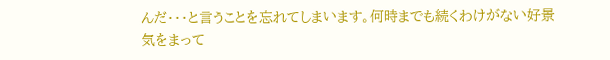んだ・・・と言うことを忘れてしまいます。何時までも続くわけがない好景気をまって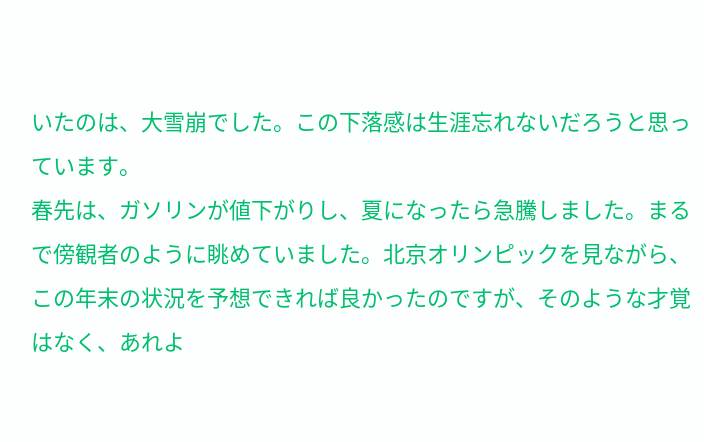いたのは、大雪崩でした。この下落感は生涯忘れないだろうと思っています。
春先は、ガソリンが値下がりし、夏になったら急騰しました。まるで傍観者のように眺めていました。北京オリンピックを見ながら、この年末の状況を予想できれば良かったのですが、そのような才覚はなく、あれよ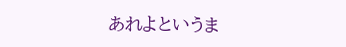あれよというま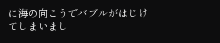に海の向こうでバブルがはじけてしまいまし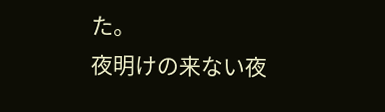た。
夜明けの来ない夜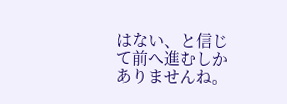はない、と信じて前へ進むしかありませんね。